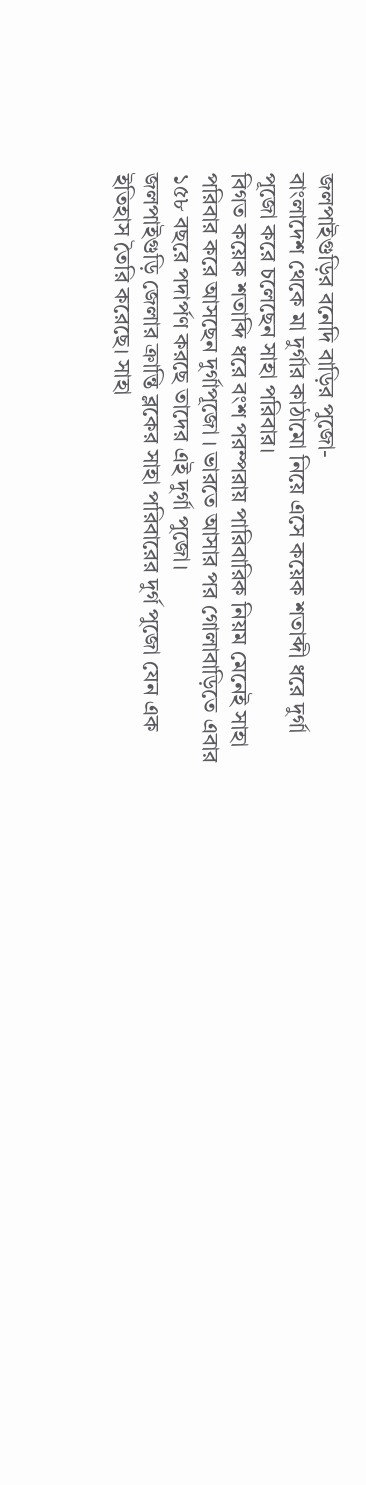জলপাইগুড়ির বনেদি বাড়ির পুজো-
বাংলাদেশ থেকে মা দুর্গার কাঠামো নিয়ে এসে কয়েক শতাব্দী ধরে দুর্গা পূজো করে চলেছেন সাহা পরিবার।
বিগত কয়েক শতাব্দি ধরে বংশ পরম্পরায় পারিবারিক নিয়ম মেনেই সাহা পরিবার করে আসছেন দুর্গাপূজো । ভারতে আসার পর গোলাবাড়িতে এবার ১৫৮ বছরে পদার্পণ করছে তাদের এই দুর্গা পুজো।
জলপাইগুড়ি জেলার ক্রান্তি ব্লকের সাহা পরিবারের দুর্গ পুজো যেন এক ইতিহাস তৈরি করেছে। সাহা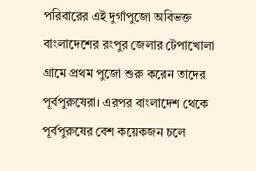পরিবারের এই দুর্গাপুজো অবিভক্ত বাংলাদেশের রংপুর জেলার টেপাখোলা গ্রামে প্রথম পুজো শুরু করেন তাদের পূর্বপুরুষেরা। এরপর বাংলাদেশ থেকে পূর্বপুরুষের বেশ কয়েকজন চলে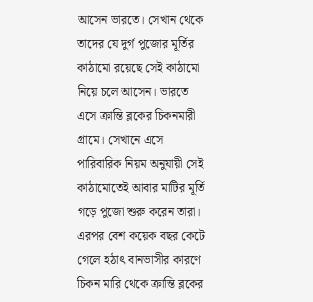আসেন ভারতে। সেখান থেকে তাদের যে দুর্গ পুজোর মূর্তির কাঠামো রয়েছে সেই কাঠামো নিয়ে চলে আসেন। ভারতে এসে ক্রান্তি ব্লকের চিকনমারী গ্রামে। সেখানে এসে পারিবারিক নিয়ম অনুযায়ী সেই কাঠামোতেই আবার মাটির মূর্তি গড়ে পুজো শুরু করেন তারা। এরপর বেশ কয়েক বছর কেটে গেলে হঠাৎ বানভাসীর কারণে চিকন মারি থেকে ক্রান্তি ব্লকের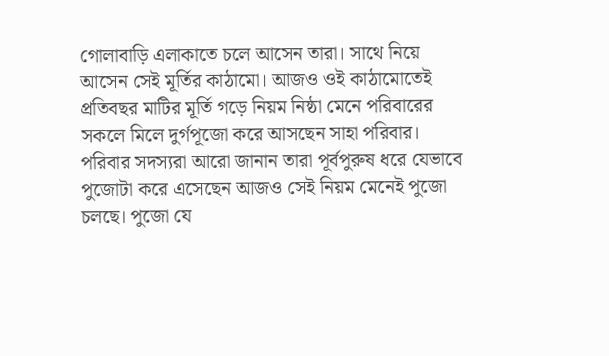গোলাবাড়ি এলাকাতে চলে আসেন তারা। সাথে নিয়ে আসেন সেই মূর্তির কাঠামো। আজও ওই কাঠামোতেই প্রতিবছর মাটির মূর্তি গড়ে নিয়ম নিষ্ঠা মেনে পরিবারের সকলে মিলে দুর্গপূজো করে আসছেন সাহা পরিবার।
পরিবার সদস্যরা আরো জানান তারা পূর্বপুরুষ ধরে যেভাবে পুজোটা করে এসেছেন আজও সেই নিয়ম মেনেই পুজো চলছে। পুজো যে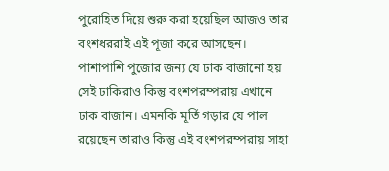পুরোহিত দিয়ে শুরু করা হয়েছিল আজও তার বংশধররাই এই পূজা করে আসছেন। পাশাপাশি পুজোর জন্য যে ঢাক বাজানো হয় সেই ঢাকিরাও কিন্তু বংশপরম্পরায় এখানে ঢাক বাজান। এমনকি মূর্তি গড়ার যে পাল রয়েছেন তারাও কিন্তু এই বংশপরম্পরায় সাহা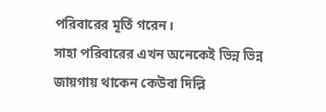পরিবারের মূর্তি গরেন।
সাহা পরিবারের এখন অনেকেই ভিন্ন ভিন্ন জায়গায় থাকেন কেউবা দিল্লি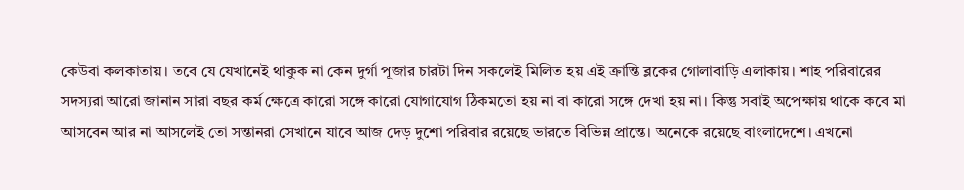কেউবা কলকাতায়। তবে যে যেখানেই থাকুক না কেন দুর্গা পূজার চারটা দিন সকলেই মিলিত হয় এই ক্রান্তি ব্লকের গোলাবাড়ি এলাকায়। শাহ পরিবারের সদস্যরা আরো জানান সারা বছর কর্ম ক্ষেত্রে কারো সঙ্গে কারো যোগাযোগ ঠিকমতো হয় না বা কারো সঙ্গে দেখা হয় না। কিন্তু সবাই অপেক্ষায় থাকে কবে মা আসবেন আর না আসলেই তো সন্তানরা সেখানে যাবে আজ দেড় দুশো পরিবার রয়েছে ভারতে বিভিন্ন প্রান্তে। অনেকে রয়েছে বাংলাদেশে। এখনো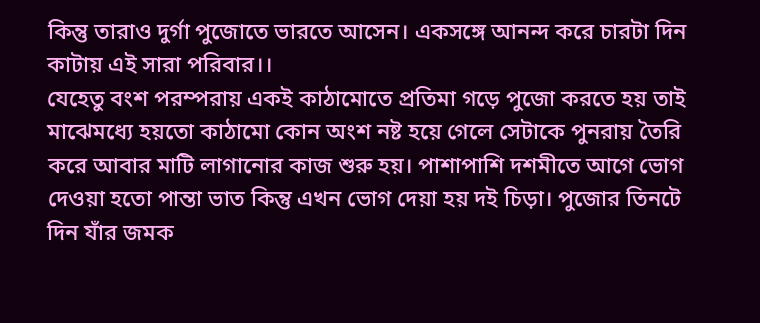কিন্তু তারাও দুর্গা পুজোতে ভারতে আসেন। একসঙ্গে আনন্দ করে চারটা দিন কাটায় এই সারা পরিবার।।
যেহেতু বংশ পরম্পরায় একই কাঠামোতে প্রতিমা গড়ে পুজো করতে হয় তাই মাঝেমধ্যে হয়তো কাঠামো কোন অংশ নষ্ট হয়ে গেলে সেটাকে পুনরায় তৈরি করে আবার মাটি লাগানোর কাজ শুরু হয়। পাশাপাশি দশমীতে আগে ভোগ দেওয়া হতো পান্তা ভাত কিন্তু এখন ভোগ দেয়া হয় দই চিড়া। পুজোর তিনটে দিন যাঁর জমক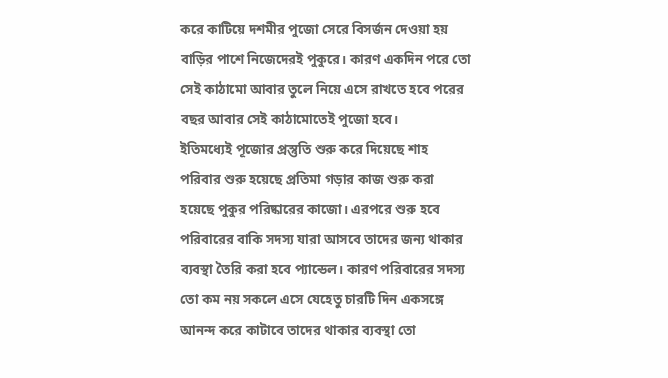করে কাটিয়ে দশমীর পুজো সেরে বিসর্জন দেওয়া হয় বাড়ির পাশে নিজেদেরই পুকুরে। কারণ একদিন পরে তো সেই কাঠামো আবার তুলে নিয়ে এসে রাখতে হবে পরের বছর আবার সেই কাঠামোতেই পুজো হবে।
ইতিমধ্যেই পূজোর প্রস্তুতি শুরু করে দিয়েছে শাহ পরিবার শুরু হয়েছে প্রতিমা গড়ার কাজ শুরু করা হয়েছে পুকুর পরিষ্কারের কাজো। এরপরে শুরু হবে পরিবারের বাকি সদস্য যারা আসবে তাদের জন্য থাকার ব্যবস্থা তৈরি করা হবে প্যান্ডেল। কারণ পরিবারের সদস্য তো কম নয় সকলে এসে যেহেতু চারটি দিন একসঙ্গে আনন্দ করে কাটাবে তাদের থাকার ব্যবস্থা তো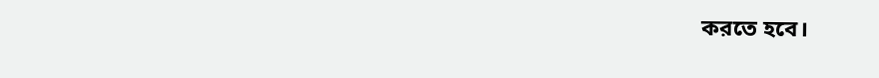করতে হবে।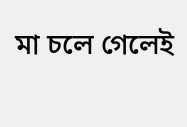মা চলে গেলেই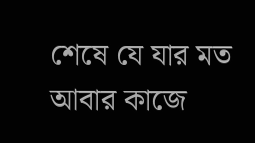শেষে যে যার মত আবার কাজে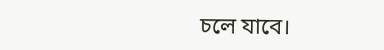চলে যাবে।